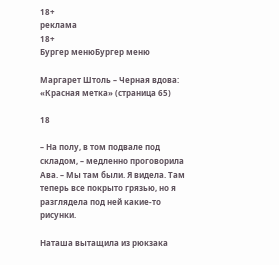18+
реклама
18+
Бургер менюБургер меню

Маргарет Штоль – Черная вдова: «Красная метка» (страница 65)

18

– На полу, в том подвале под складом, – медленно проговорила Ава. – Мы там были. Я видела. Там теперь все покрыто грязью, но я разглядела под ней какие-то рисунки.

Наташа вытащила из рюкзака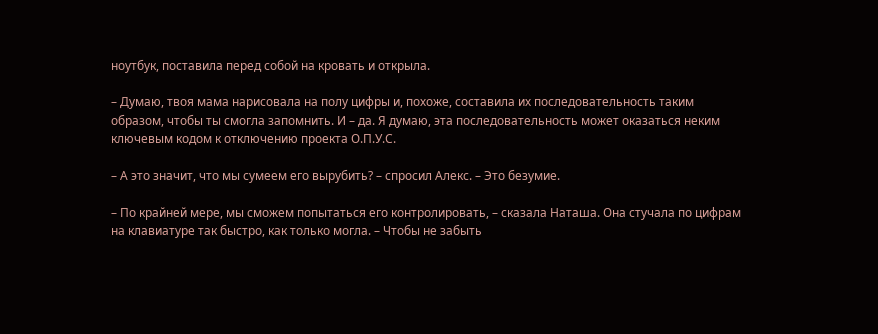ноутбук, поставила перед собой на кровать и открыла.

– Думаю, твоя мама нарисовала на полу цифры и, похоже, составила их последовательность таким образом, чтобы ты смогла запомнить. И – да. Я думаю, эта последовательность может оказаться неким ключевым кодом к отключению проекта О.П.У.С.

– А это значит, что мы сумеем его вырубить? – спросил Алекс. – Это безумие.

– По крайней мере, мы сможем попытаться его контролировать, – сказала Наташа. Она стучала по цифрам на клавиатуре так быстро, как только могла. – Чтобы не забыть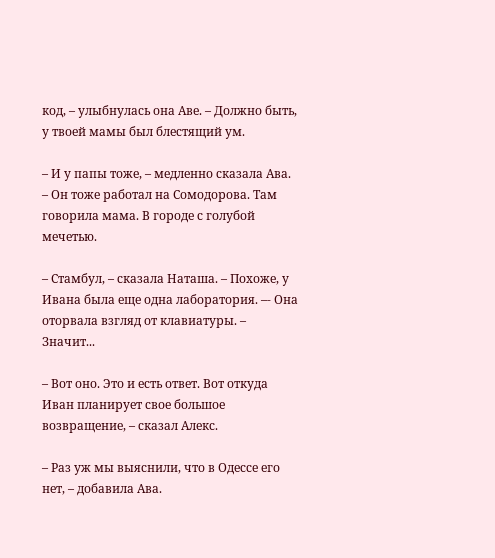код, – улыбнулась она Аве. – Должно быть, у твоей мамы был блестящий ум.

– И у папы тоже, – медленно сказала Ава. – Он тоже работал на Сомодорова. Там говорила мама. В городе с голубой мечетью.

– Стамбул, – сказала Наташа. – Похоже, у Ивана была еще одна лаборатория. –- Она оторвала взгляд от клавиатуры. – Значит...

– Вот оно. Это и есть ответ. Вот откуда Иван планирует свое большое возвращение, – сказал Алекс.

– Раз уж мы выяснили, что в Одессе его нет, – добавила Ава.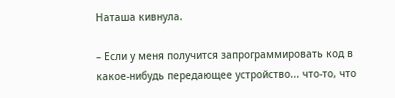Наташа кивнула.

– Если у меня получится запрограммировать код в какое-нибудь передающее устройство... что-то, что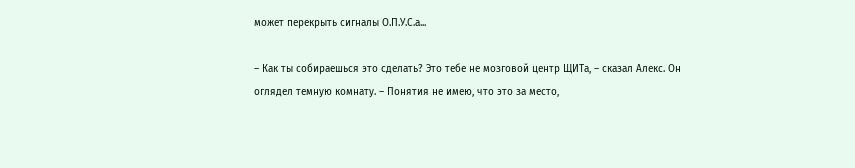может перекрыть сигналы О.П.У.С.а...

– Как ты собираешься это сделать? Это тебе не мозговой центр ЩИТа, – сказал Алекс. Он оглядел темную комнату. – Понятия не имею, что это за место,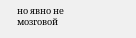но явно не мозговой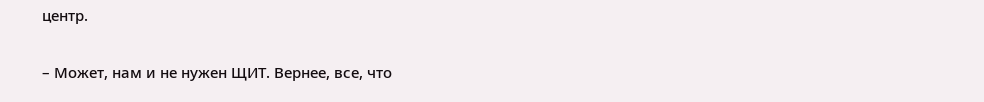центр.

– Может, нам и не нужен ЩИТ. Вернее, все, что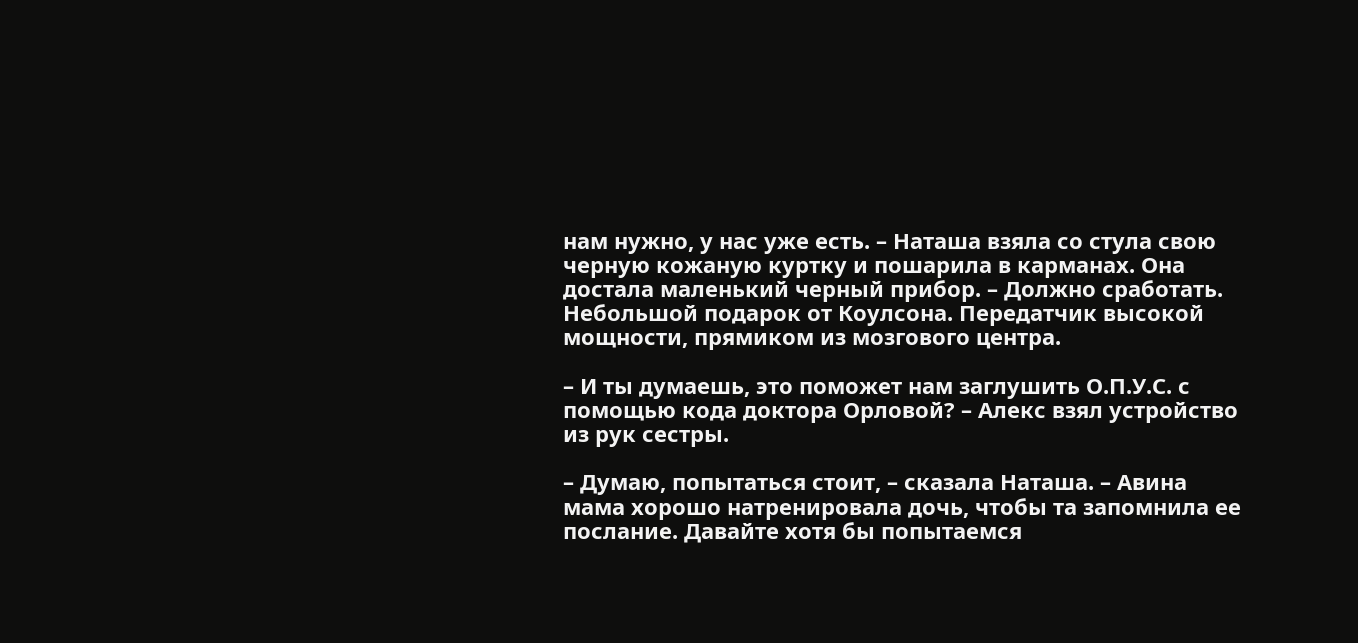нам нужно, у нас уже есть. – Наташа взяла со стула свою черную кожаную куртку и пошарила в карманах. Она достала маленький черный прибор. – Должно сработать. Небольшой подарок от Коулсона. Передатчик высокой мощности, прямиком из мозгового центра.

– И ты думаешь, это поможет нам заглушить О.П.У.С. с помощью кода доктора Орловой? – Алекс взял устройство из рук сестры.

– Думаю, попытаться стоит, – сказала Наташа. – Авина мама хорошо натренировала дочь, чтобы та запомнила ее послание. Давайте хотя бы попытаемся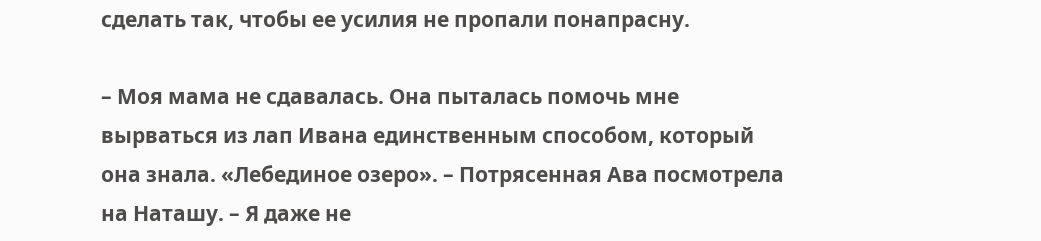сделать так, чтобы ее усилия не пропали понапрасну.

– Моя мама не сдавалась. Она пыталась помочь мне вырваться из лап Ивана единственным способом, который она знала. «Лебединое озеро». – Потрясенная Ава посмотрела на Наташу. – Я даже не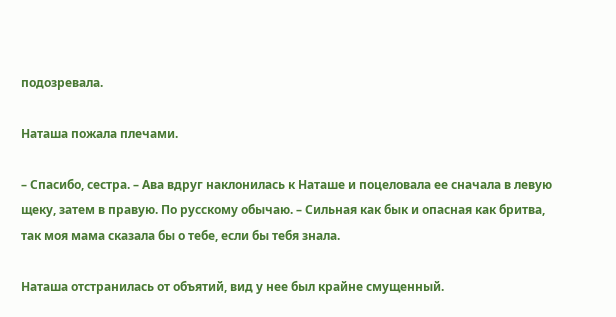подозревала.

Наташа пожала плечами.

– Спасибо, сестра. – Ава вдруг наклонилась к Наташе и поцеловала ее сначала в левую щеку, затем в правую. По русскому обычаю. – Сильная как бык и опасная как бритва, так моя мама сказала бы о тебе, если бы тебя знала.

Наташа отстранилась от объятий, вид у нее был крайне смущенный.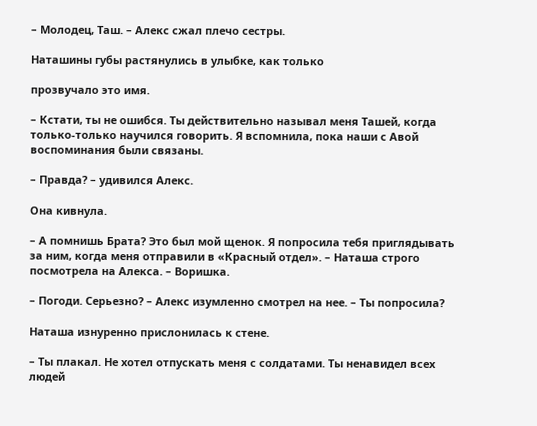– Молодец, Таш. – Алекс сжал плечо сестры.

Наташины губы растянулись в улыбке, как только

прозвучало это имя.

– Кстати, ты не ошибся. Ты действительно называл меня Ташей, когда только-только научился говорить. Я вспомнила, пока наши с Авой воспоминания были связаны.

– Правда? – удивился Алекс.

Она кивнула.

– А помнишь Брата? Это был мой щенок. Я попросила тебя приглядывать за ним, когда меня отправили в «Красный отдел». – Наташа строго посмотрела на Алекса. – Воришка.

– Погоди. Серьезно? – Алекс изумленно смотрел на нее. – Ты попросила?

Наташа изнуренно прислонилась к стене.

– Ты плакал. Не хотел отпускать меня с солдатами. Ты ненавидел всех людей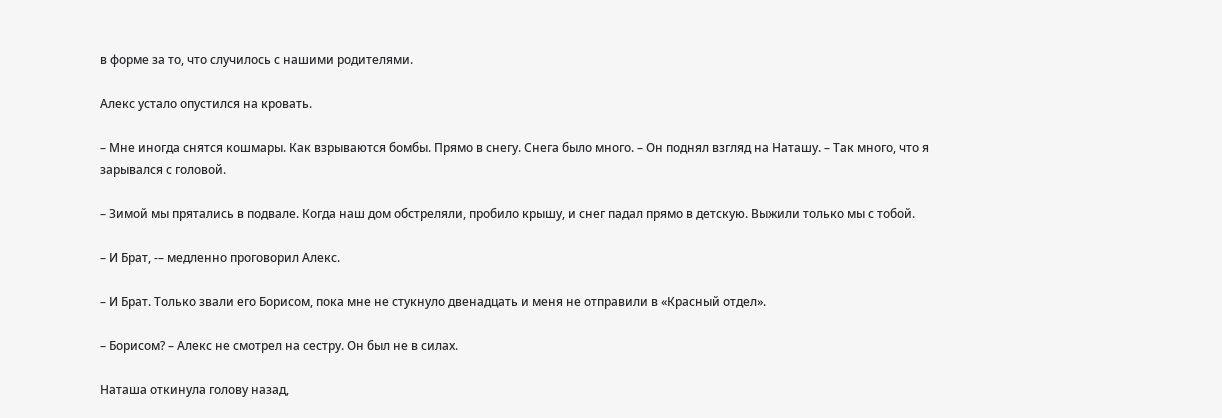в форме за то, что случилось с нашими родителями.

Алекс устало опустился на кровать.

– Мне иногда снятся кошмары. Как взрываются бомбы. Прямо в снегу. Снега было много. – Он поднял взгляд на Наташу. – Так много, что я зарывался с головой.

– Зимой мы прятались в подвале. Когда наш дом обстреляли, пробило крышу, и снег падал прямо в детскую. Выжили только мы с тобой.

– И Брат, -– медленно проговорил Алекс.

– И Брат. Только звали его Борисом, пока мне не стукнуло двенадцать и меня не отправили в «Красный отдел».

– Борисом? – Алекс не смотрел на сестру. Он был не в силах.

Наташа откинула голову назад,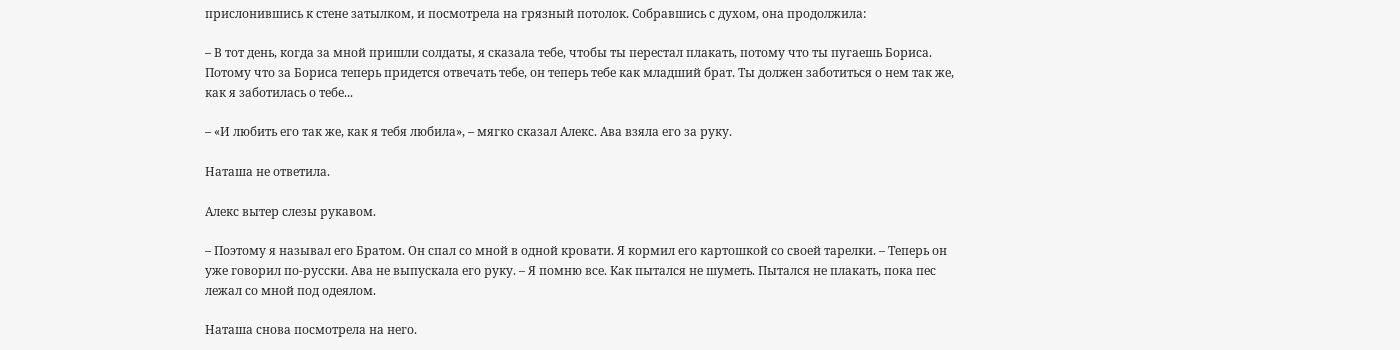прислонившись к стене затылком, и посмотрела на грязный потолок. Собравшись с духом, она продолжила:

– В тот день, когда за мной пришли солдаты, я сказала тебе, чтобы ты перестал плакать, потому что ты пугаешь Бориса. Потому что за Бориса теперь придется отвечать тебе, он теперь тебе как младший брат. Ты должен заботиться о нем так же, как я заботилась о тебе...

– «И любить его так же, как я тебя любила», – мягко сказал Алекс. Ава взяла его за руку.

Наташа не ответила.

Алекс вытер слезы рукавом.

– Поэтому я называл его Братом. Он спал со мной в одной кровати. Я кормил его картошкой со своей тарелки. – Теперь он уже говорил по-русски. Ава не выпускала его руку. – Я помню все. Как пытался не шуметь. Пытался не плакать, пока пес лежал со мной под одеялом.

Наташа снова посмотрела на него.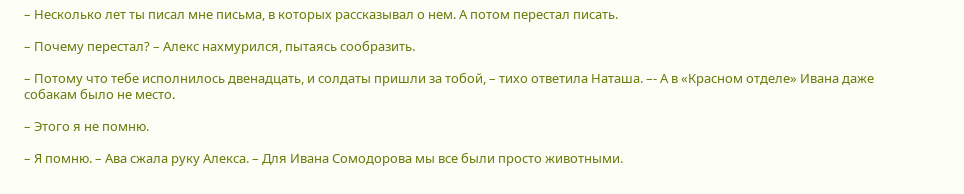– Несколько лет ты писал мне письма, в которых рассказывал о нем. А потом перестал писать.

– Почему перестал? – Алекс нахмурился, пытаясь сообразить.

– Потому что тебе исполнилось двенадцать, и солдаты пришли за тобой, – тихо ответила Наташа. –- А в «Красном отделе» Ивана даже собакам было не место.

– Этого я не помню.

– Я помню. – Ава сжала руку Алекса. – Для Ивана Сомодорова мы все были просто животными.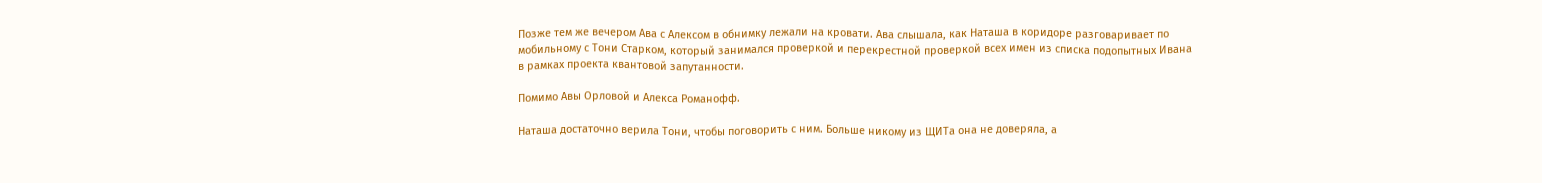Позже тем же вечером Ава с Алексом в обнимку лежали на кровати. Ава слышала, как Наташа в коридоре разговаривает по мобильному с Тони Старком, который занимался проверкой и перекрестной проверкой всех имен из списка подопытных Ивана в рамках проекта квантовой запутанности.

Помимо Авы Орловой и Алекса Романофф.

Наташа достаточно верила Тони, чтобы поговорить с ним. Больше никому из ЩИТа она не доверяла, а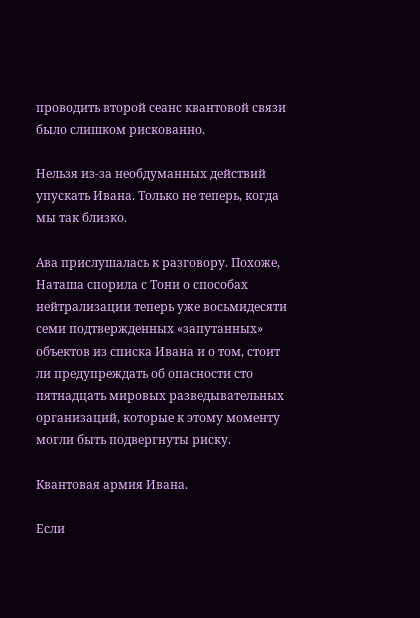проводить второй сеанс квантовой связи было слишком рискованно.

Нельзя из-за необдуманных действий упускать Ивана. Только не теперь, когда мы так близко.

Ава прислушалась к разговору. Похоже, Наташа спорила с Тони о способах нейтрализации теперь уже восьмидесяти семи подтвержденных «запутанных» объектов из списка Ивана и о том, стоит ли предупреждать об опасности сто пятнадцать мировых разведывательных организаций, которые к этому моменту могли быть подвергнуты риску.

Квантовая армия Ивана.

Если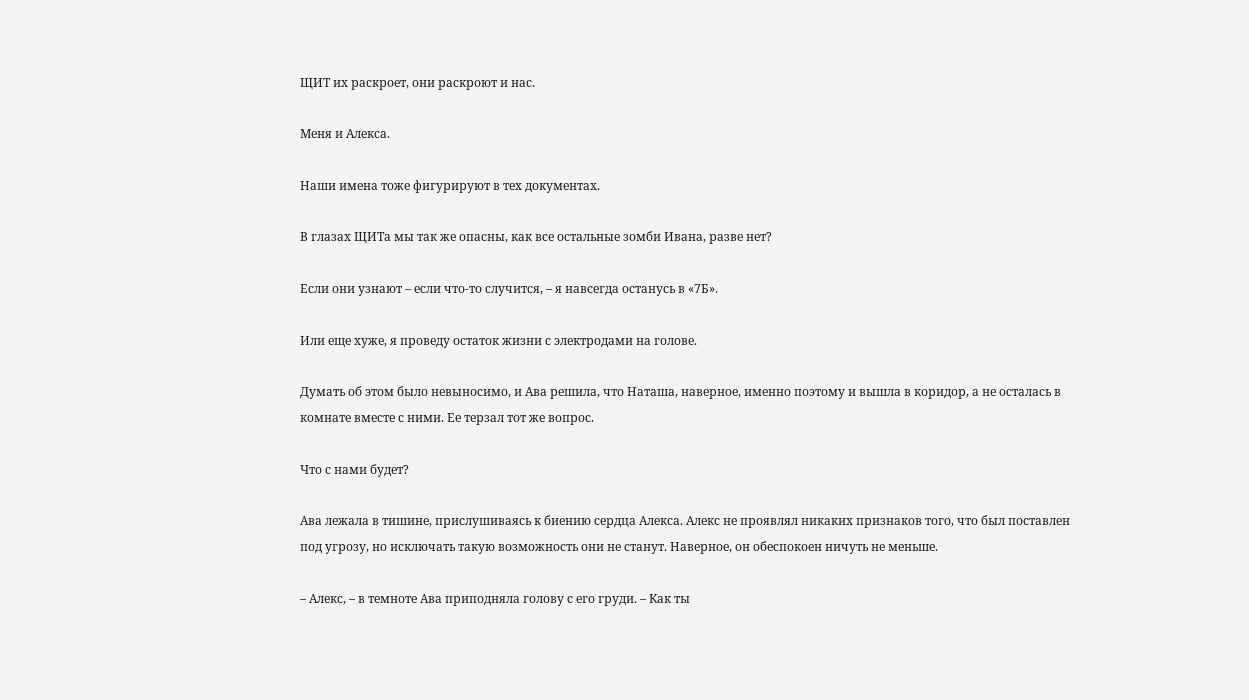ЩИТ их раскроет, они раскроют и нас.

Меня и Алекса.

Наши имена тоже фигурируют в тех документах.

В глазах ЩИТа мы так же опасны, как все остальные зомби Ивана, разве нет?

Если они узнают – если что-то случится, – я навсегда останусь в «7Б».

Или еще хуже, я проведу остаток жизни с электродами на голове.

Думать об этом было невыносимо, и Ава решила, что Наташа, наверное, именно поэтому и вышла в коридор, а не осталась в комнате вместе с ними. Ее терзал тот же вопрос.

Что с нами будет?

Ава лежала в тишине, прислушиваясь к биению сердца Алекса. Алекс не проявлял никаких признаков того, что был поставлен под угрозу, но исключать такую возможность они не станут. Наверное, он обеспокоен ничуть не меньше.

– Алекс, – в темноте Ава приподняла голову с его груди. – Как ты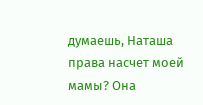думаешь, Наташа права насчет моей мамы? Она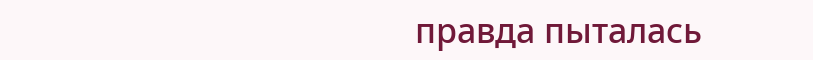правда пыталась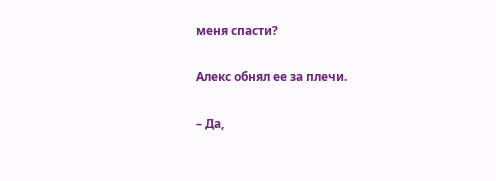меня спасти?

Алекс обнял ее за плечи.

– Да,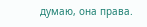думаю, она права.